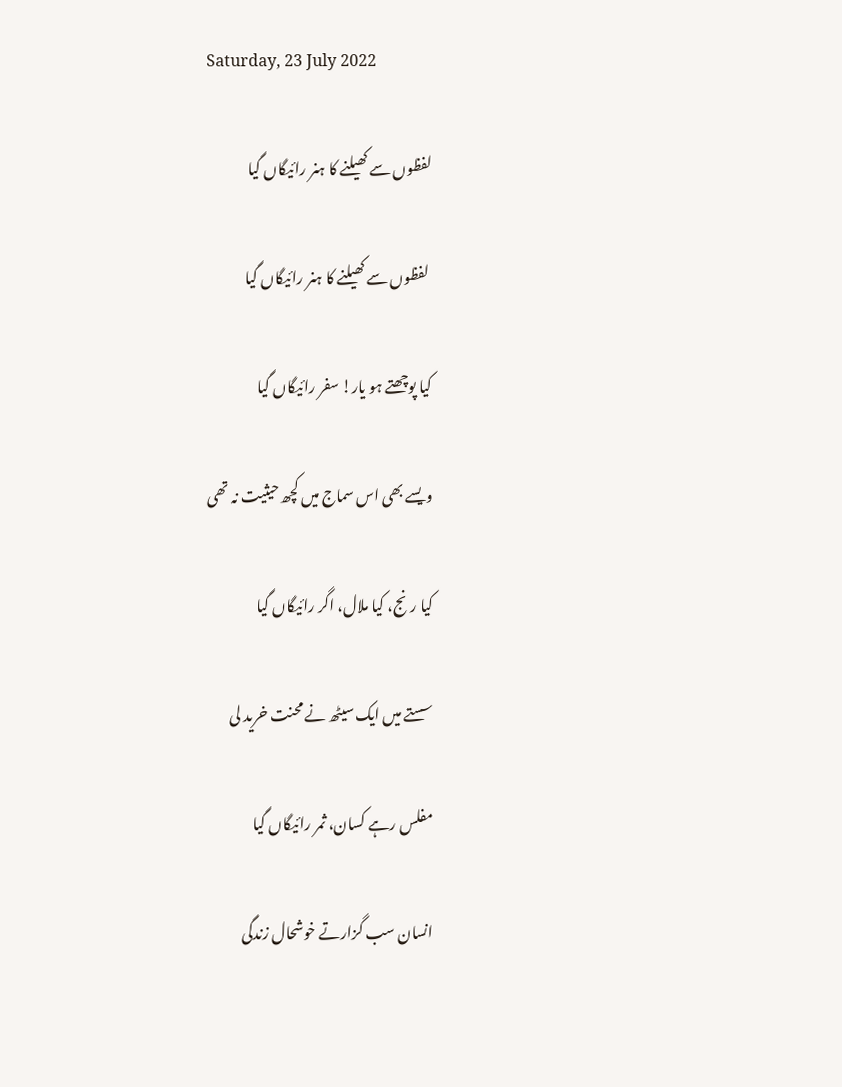Saturday, 23 July 2022

لفظوں سے کھیلنے کا ہنر رائیگاں گیا

 لفظوں سے کھیلنے کا ہنر رائیگاں گیا

کیا پوچھتے ہو یار! سفر رائیگاں گیا

ویسے بھی اس سماج میں کچھ حیثیت نہ تھی

کیا رنج، کیا ملال، اگر رائیگاں گیا

سستے میں ایک سیٹھ نے محنت خرید لی

مفلس رہے کسان، ثمر رائیگاں گیا

انسان سب گزارتے خوشحال زندگی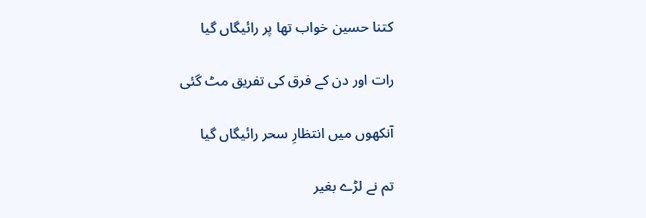کتنا حسین خواب تھا پر رائیگاں گیا

رات اور دن کے فرق کی تفریق مٹ گئی

آنکھوں میں انتظارِ سحر رائیگاں گیا

تم نے لڑے بغیر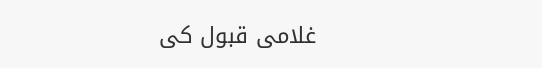غلامی قبول کی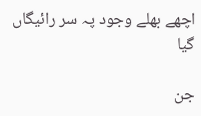اچھے بھلے وجود پہ سر رائیگاں گیا

جن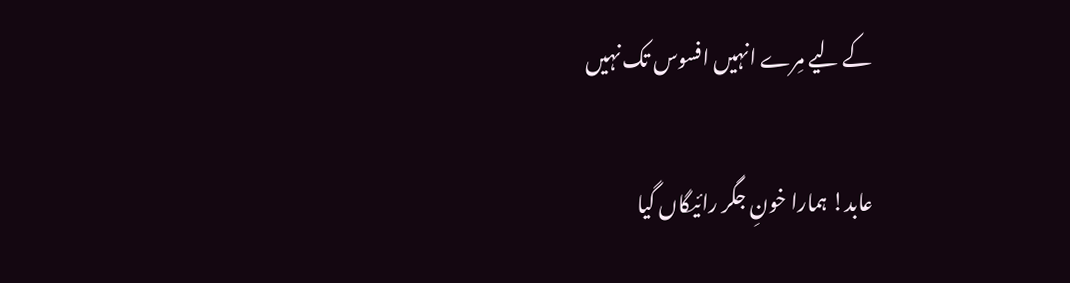کے لیے مِرے انہیں افسوس تک نہیں

عابد! ہمارا خونِ جگر رائیگاں گیا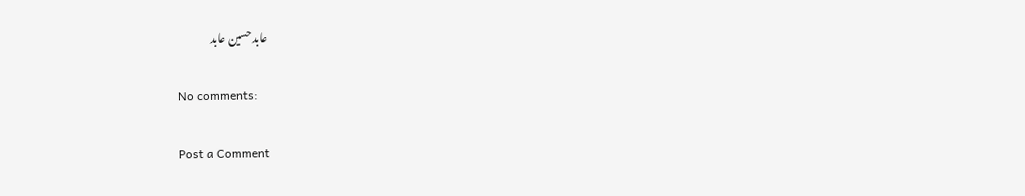عابد حسین عابد

No comments:

Post a Comment